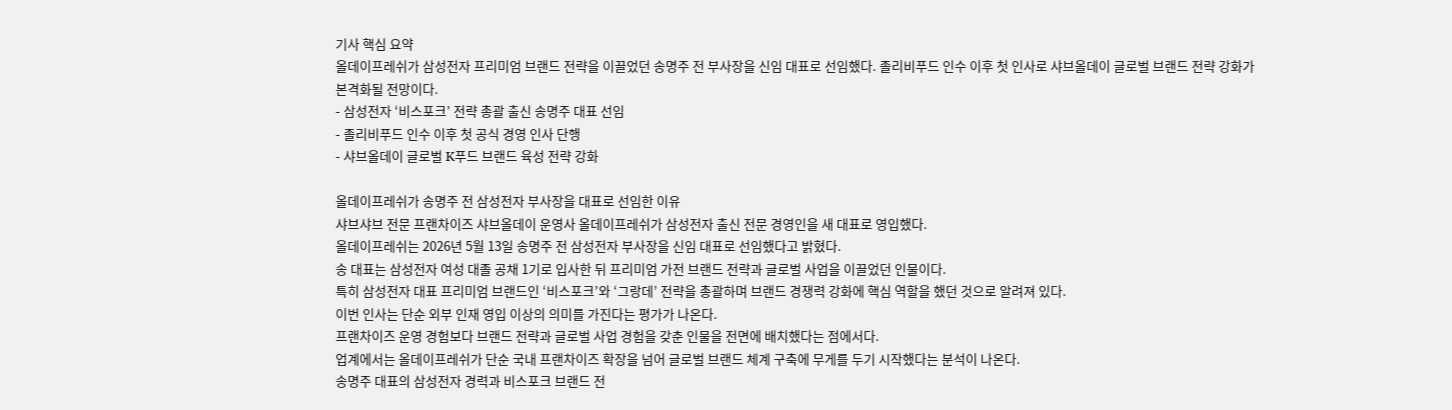기사 핵심 요약
올데이프레쉬가 삼성전자 프리미엄 브랜드 전략을 이끌었던 송명주 전 부사장을 신임 대표로 선임했다. 졸리비푸드 인수 이후 첫 인사로 샤브올데이 글로벌 브랜드 전략 강화가 본격화될 전망이다.
- 삼성전자 ‘비스포크’ 전략 총괄 출신 송명주 대표 선임
- 졸리비푸드 인수 이후 첫 공식 경영 인사 단행
- 샤브올데이 글로벌 K푸드 브랜드 육성 전략 강화

올데이프레쉬가 송명주 전 삼성전자 부사장을 대표로 선임한 이유
샤브샤브 전문 프랜차이즈 샤브올데이 운영사 올데이프레쉬가 삼성전자 출신 전문 경영인을 새 대표로 영입했다.
올데이프레쉬는 2026년 5월 13일 송명주 전 삼성전자 부사장을 신임 대표로 선임했다고 밝혔다.
송 대표는 삼성전자 여성 대졸 공채 1기로 입사한 뒤 프리미엄 가전 브랜드 전략과 글로벌 사업을 이끌었던 인물이다.
특히 삼성전자 대표 프리미엄 브랜드인 ‘비스포크’와 ‘그랑데’ 전략을 총괄하며 브랜드 경쟁력 강화에 핵심 역할을 했던 것으로 알려져 있다.
이번 인사는 단순 외부 인재 영입 이상의 의미를 가진다는 평가가 나온다.
프랜차이즈 운영 경험보다 브랜드 전략과 글로벌 사업 경험을 갖춘 인물을 전면에 배치했다는 점에서다.
업계에서는 올데이프레쉬가 단순 국내 프랜차이즈 확장을 넘어 글로벌 브랜드 체계 구축에 무게를 두기 시작했다는 분석이 나온다.
송명주 대표의 삼성전자 경력과 비스포크 브랜드 전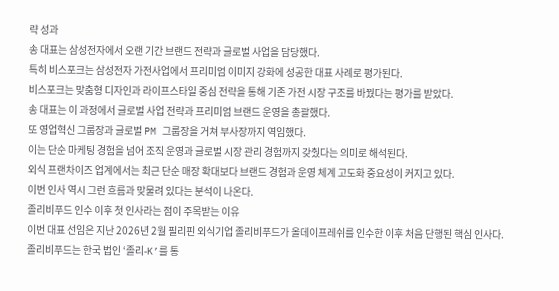략 성과
송 대표는 삼성전자에서 오랜 기간 브랜드 전략과 글로벌 사업을 담당했다.
특히 비스포크는 삼성전자 가전사업에서 프리미엄 이미지 강화에 성공한 대표 사례로 평가된다.
비스포크는 맞춤형 디자인과 라이프스타일 중심 전략을 통해 기존 가전 시장 구조를 바꿨다는 평가를 받았다.
송 대표는 이 과정에서 글로벌 사업 전략과 프리미엄 브랜드 운영을 총괄했다.
또 영업혁신 그룹장과 글로벌 PM 그룹장을 거쳐 부사장까지 역임했다.
이는 단순 마케팅 경험을 넘어 조직 운영과 글로벌 시장 관리 경험까지 갖췄다는 의미로 해석된다.
외식 프랜차이즈 업계에서는 최근 단순 매장 확대보다 브랜드 경험과 운영 체계 고도화 중요성이 커지고 있다.
이번 인사 역시 그런 흐름과 맞물려 있다는 분석이 나온다.
졸리비푸드 인수 이후 첫 인사라는 점이 주목받는 이유
이번 대표 선임은 지난 2026년 2월 필리핀 외식기업 졸리비푸드가 올데이프레쉬를 인수한 이후 처음 단행된 핵심 인사다.
졸리비푸드는 한국 법인 ‘졸리-K’를 통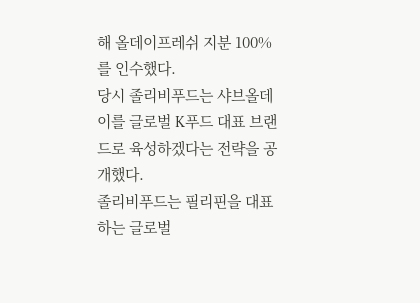해 올데이프레쉬 지분 100%를 인수했다.
당시 졸리비푸드는 샤브올데이를 글로벌 K푸드 대표 브랜드로 육성하겠다는 전략을 공개했다.
졸리비푸드는 필리핀을 대표하는 글로벌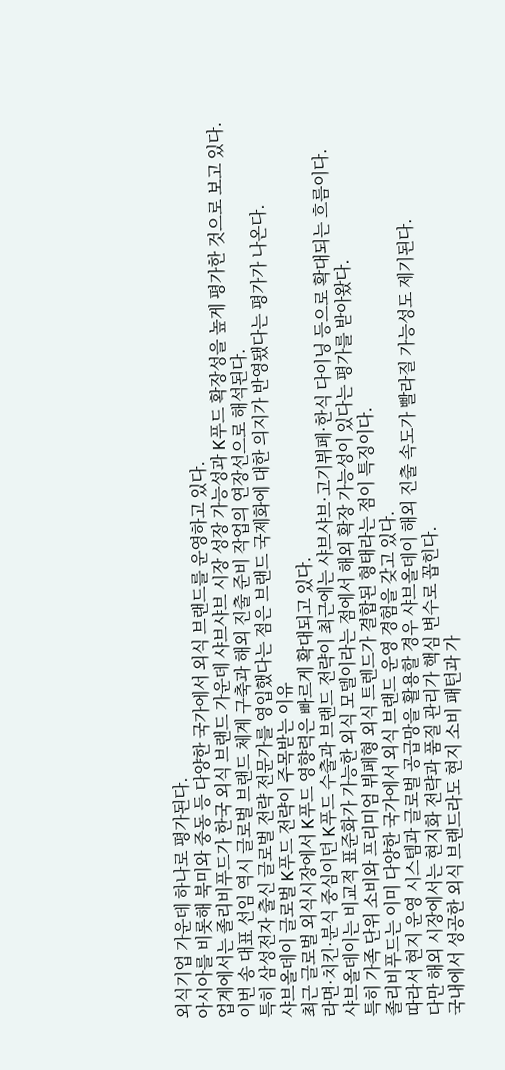외식기업 가운데 하나로 평가된다.
아시아를 비롯해 북미와 중동 등 다양한 국가에서 외식 브랜드를 운영하고 있다.
업계에서는 졸리비푸드가 한국 외식 브랜드 가운데 샤브샤브 시장 성장 가능성과 K푸드 확장성을 높게 평가한 것으로 보고 있다.
이번 송 대표 선임 역시 글로벌 브랜드 체계 구축과 해외 진출 준비 작업의 연장선으로 해석된다.
특히 삼성전자 출신 글로벌 전략 전문가를 영입했다는 점은 브랜드 국제화에 대한 의지가 반영됐다는 평가가 나온다.
샤브올데이 글로벌 K푸드 전략이 주목받는 이유
최근 글로벌 외식시장에서 K푸드 영향력은 빠르게 확대되고 있다.
라면·치킨·분식 중심이던 K푸드 수출과 브랜드 전략이 최근에는 샤브샤브·고기뷔페·한식 다이닝 등으로 확대되는 흐름이다.
샤브올데이는 비교적 표준화가 가능한 외식 모델이라는 점에서 해외 확장 가능성이 있다는 평가를 받아왔다.
특히 가족 단위 소비와 프리미엄 뷔페형 외식 트렌드가 결합된 형태라는 점이 특징이다.
졸리비푸드는 이미 다양한 국가에서 외식 브랜드 운영 경험을 갖고 있다.
따라서 현지 운영 시스템과 글로벌 공급망을 활용할 경우 샤브올데이 해외 진출 속도가 빨라질 가능성도 제기된다.
다만 해외 시장에서는 현지화 전략과 품질 관리가 핵심 변수로 꼽힌다.
국내에서 성공한 외식 브랜드라도 현지 소비 패턴과 가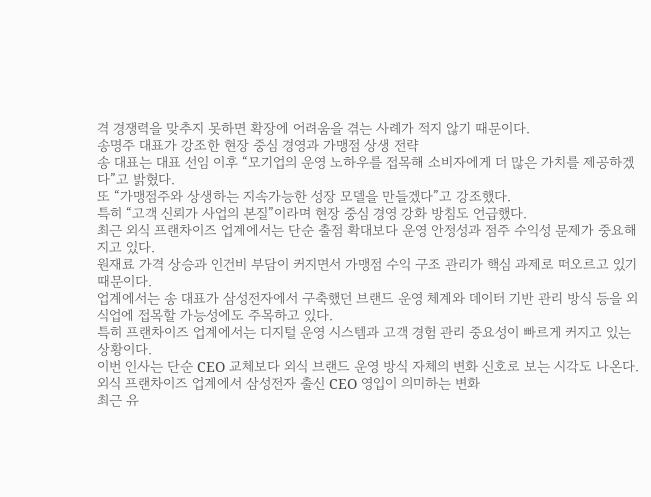격 경쟁력을 맞추지 못하면 확장에 어려움을 겪는 사례가 적지 않기 때문이다.
송명주 대표가 강조한 현장 중심 경영과 가맹점 상생 전략
송 대표는 대표 선임 이후 “모기업의 운영 노하우를 접목해 소비자에게 더 많은 가치를 제공하겠다”고 밝혔다.
또 “가맹점주와 상생하는 지속가능한 성장 모델을 만들겠다”고 강조했다.
특히 “고객 신뢰가 사업의 본질”이라며 현장 중심 경영 강화 방침도 언급했다.
최근 외식 프랜차이즈 업계에서는 단순 출점 확대보다 운영 안정성과 점주 수익성 문제가 중요해지고 있다.
원재료 가격 상승과 인건비 부담이 커지면서 가맹점 수익 구조 관리가 핵심 과제로 떠오르고 있기 때문이다.
업계에서는 송 대표가 삼성전자에서 구축했던 브랜드 운영 체계와 데이터 기반 관리 방식 등을 외식업에 접목할 가능성에도 주목하고 있다.
특히 프랜차이즈 업계에서는 디지털 운영 시스템과 고객 경험 관리 중요성이 빠르게 커지고 있는 상황이다.
이번 인사는 단순 CEO 교체보다 외식 브랜드 운영 방식 자체의 변화 신호로 보는 시각도 나온다.
외식 프랜차이즈 업계에서 삼성전자 출신 CEO 영입이 의미하는 변화
최근 유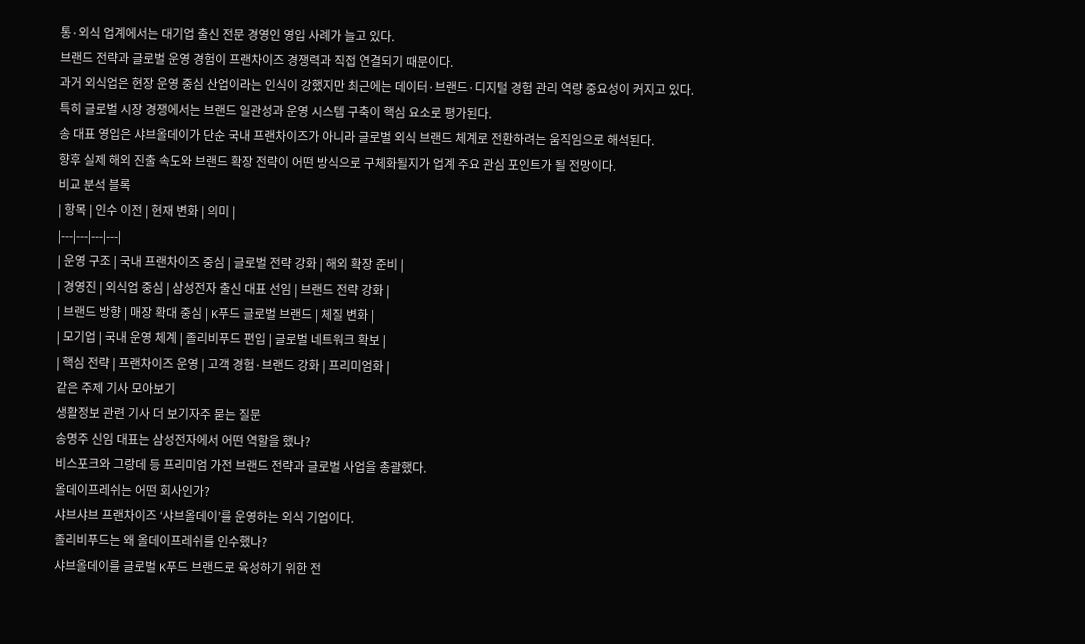통·외식 업계에서는 대기업 출신 전문 경영인 영입 사례가 늘고 있다.
브랜드 전략과 글로벌 운영 경험이 프랜차이즈 경쟁력과 직접 연결되기 때문이다.
과거 외식업은 현장 운영 중심 산업이라는 인식이 강했지만 최근에는 데이터·브랜드·디지털 경험 관리 역량 중요성이 커지고 있다.
특히 글로벌 시장 경쟁에서는 브랜드 일관성과 운영 시스템 구축이 핵심 요소로 평가된다.
송 대표 영입은 샤브올데이가 단순 국내 프랜차이즈가 아니라 글로벌 외식 브랜드 체계로 전환하려는 움직임으로 해석된다.
향후 실제 해외 진출 속도와 브랜드 확장 전략이 어떤 방식으로 구체화될지가 업계 주요 관심 포인트가 될 전망이다.
비교 분석 블록
| 항목 | 인수 이전 | 현재 변화 | 의미 |
|---|---|---|---|
| 운영 구조 | 국내 프랜차이즈 중심 | 글로벌 전략 강화 | 해외 확장 준비 |
| 경영진 | 외식업 중심 | 삼성전자 출신 대표 선임 | 브랜드 전략 강화 |
| 브랜드 방향 | 매장 확대 중심 | K푸드 글로벌 브랜드 | 체질 변화 |
| 모기업 | 국내 운영 체계 | 졸리비푸드 편입 | 글로벌 네트워크 확보 |
| 핵심 전략 | 프랜차이즈 운영 | 고객 경험·브랜드 강화 | 프리미엄화 |
같은 주제 기사 모아보기
생활정보 관련 기사 더 보기자주 묻는 질문
송명주 신임 대표는 삼성전자에서 어떤 역할을 했나?
비스포크와 그랑데 등 프리미엄 가전 브랜드 전략과 글로벌 사업을 총괄했다.
올데이프레쉬는 어떤 회사인가?
샤브샤브 프랜차이즈 ‘샤브올데이’를 운영하는 외식 기업이다.
졸리비푸드는 왜 올데이프레쉬를 인수했나?
샤브올데이를 글로벌 K푸드 브랜드로 육성하기 위한 전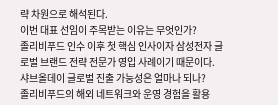략 차원으로 해석된다.
이번 대표 선임이 주목받는 이유는 무엇인가?
졸리비푸드 인수 이후 첫 핵심 인사이자 삼성전자 글로벌 브랜드 전략 전문가 영입 사례이기 때문이다.
샤브올데이 글로벌 진출 가능성은 얼마나 되나?
졸리비푸드의 해외 네트워크와 운영 경험을 활용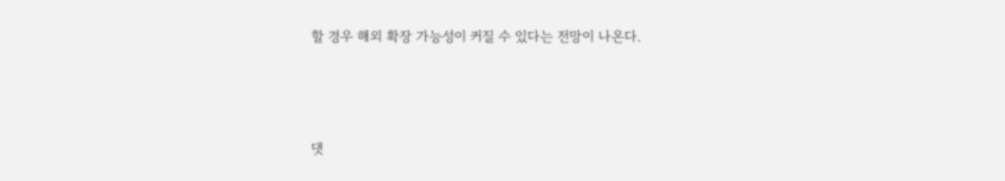할 경우 해외 확장 가능성이 커질 수 있다는 전망이 나온다.




댓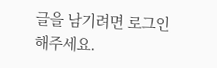글을 남기려면 로그인 해주세요.